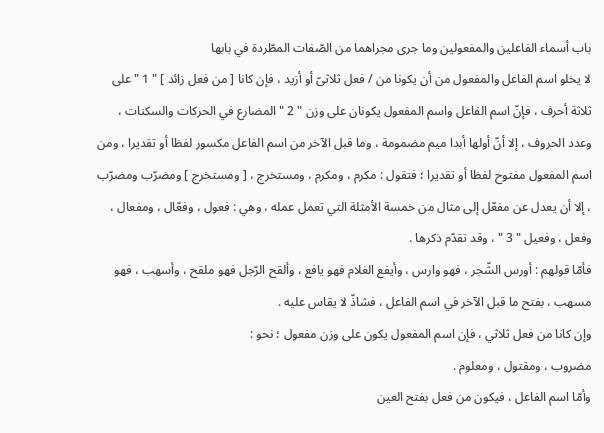باب أسماء الفاعلين والمفعولين وما جرى مجراهما من الصّفات المطّردة في بابها
لا يخلو اسم الفاعل والمفعول من أن يكونا من / فعل ثلاثىّ أو أزيد ، فإن كانا [ من فعل زائد ] " 1 " على ثلاثة أحرف ، فإنّ اسم الفاعل واسم المفعول يكونان على وزن " 2 " المضارع في الحركات والسكنات ، وعدد الحروف ، إلا أنّ أولها أبدا ميم مضمومة ، وما قبل الآخر من اسم الفاعل مكسور لفظا أو تقديرا ، ومن اسم المفعول مفتوح لفظا أو تقديرا ؛ فتقول : مكرم ، ومكرم ، ومستخرج ، [ ومستخرج ] ومضرّب ومضرّب ، إلا أن يعدل عن مفعّل إلى مثال من خمسة الأمثلة التي تعمل عمله ، وهي : فعول ، وفعّال ، ومفعال ، وفعل ، وفعيل " 3 " ، وقد تقدّم ذكرها .
فأمّا قولهم : أورس الشّجر ، فهو وارس ، وأيفع الغلام فهو يافع ، وألقح الرّجل فهو ملقح ، وأسهب ، فهو مسهب ، بفتح ما قبل الآخر في اسم الفاعل ، فشاذّ لا يقاس عليه .
وإن كانا من فعل ثلاثي ، فإن اسم المفعول يكون على وزن مفعول ؛ نحو :
مضروب ، ومقتول ، ومعلوم .
وأمّا اسم الفاعل ، فيكون من فعل بفتح العين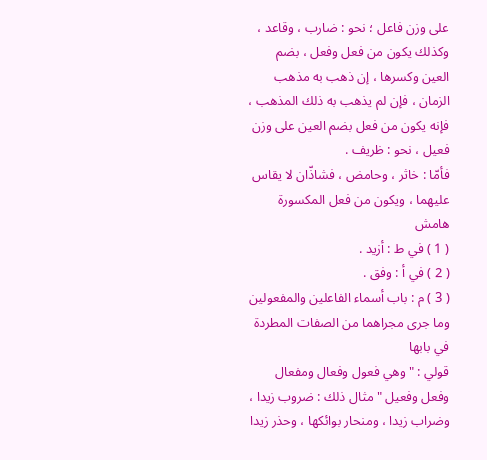على وزن فاعل ؛ نحو : ضارب ، وقاعد ، وكذلك يكون من فعل وفعل ، بضم العين وكسرها ، إن ذهب به مذهب الزمان ، فإن لم يذهب به ذلك المذهب ، فإنه يكون من فعل بضم العين على وزن فعيل ، نحو : ظريف .
فأمّا : خاثر ، وحامض ، فشاذّان لا يقاس عليهما ، ويكون من فعل المكسورة
هامش
( 1 ) في ط : أزيد .
( 2 ) في أ : وفق .
( 3 ) م : باب أسماء الفاعلين والمفعولين وما جرى مجراهما من الصفات المطردة في بابها
قولي : " وهي فعول وفعال ومفعال وفعل وفعيل " مثال ذلك : ضروب زيدا ، وضراب زيدا ، ومنحار بوائكها ، وحذر زيدا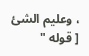، وعليم الشئ [ قوله "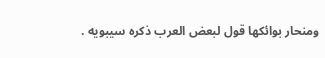ومنحار بوائكها قول لبعض العرب ذكره سيبويه .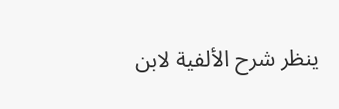ينظر شرح الألفية لابن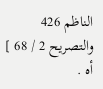الناظم 426 والتصريح 2 / 68 ] أه .